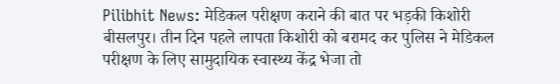Pilibhit News: मेडिकल परीक्षण कराने की बात पर भड़की किशोरी
बीसलपुर। तीन दिन पहले लापता किशोरी को बरामद कर पुलिस ने मेडिकल परीक्षण के लिए सामुदायिक स्वास्थ्य केंद्र भेजा तो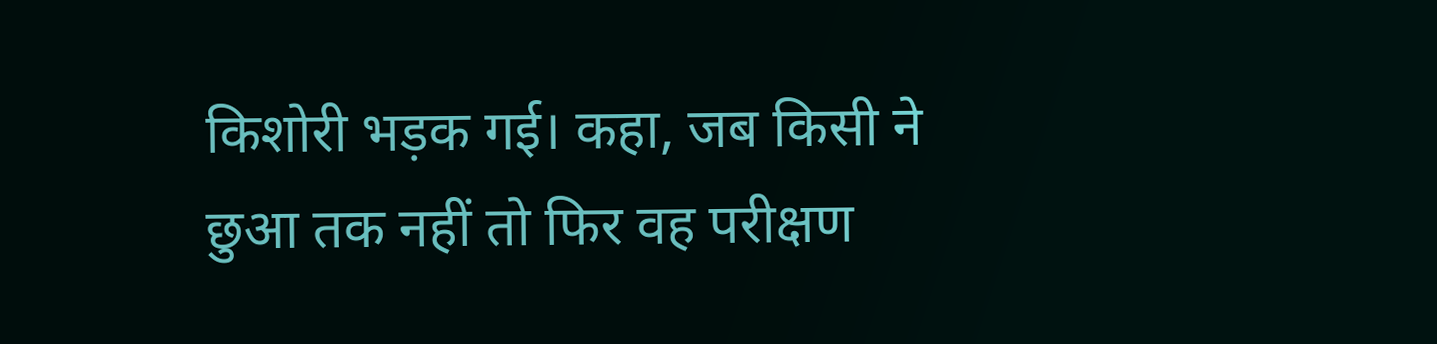किशोरी भड़क गई। कहा, जब किसी ने छुआ तक नहीं तो फिर वह परीक्षण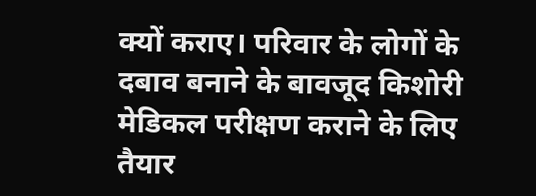क्यों कराए। परिवार के लोगों के दबाव बनाने के बावजूद किशोरी मेडिकल परीक्षण कराने के लिए तैयार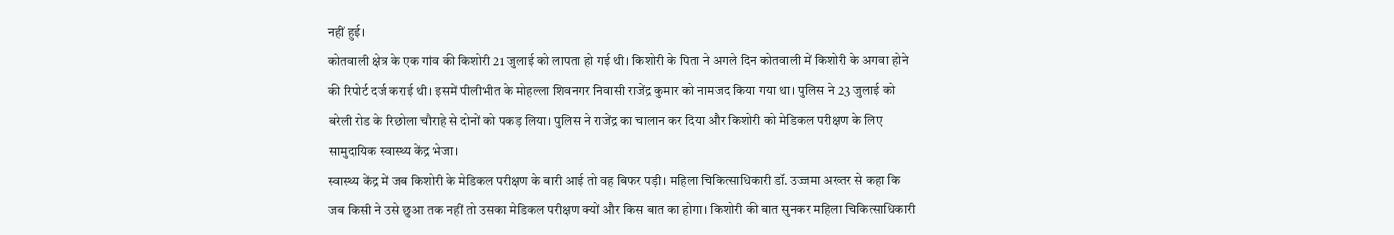नहीं हुई।
कोतवाली क्षेत्र के एक गांव की किशोरी 21 जुलाई को लापता हो गई थी। किशोरी के पिता ने अगले दिन कोतवाली में किशोरी के अगवा होने की रिपोर्ट दर्ज कराई थी। इसमें पीलीभीत के मोहल्ला शिवनगर निवासी राजेंद्र कुमार को नामजद किया गया था। पुलिस ने 23 जुलाई को बरेली रोड के रिछोला चौराहे से दोनों को पकड़ लिया। पुलिस ने राजेंद्र का चालान कर दिया और किशोरी को मेडिकल परीक्षण के लिए सामुदायिक स्वास्थ्य केंद्र भेजा।
स्वास्थ्य केंद्र में जब किशोरी के मेडिकल परीक्षण के बारी आई तो वह बिफर पड़ी। महिला चिकित्साधिकारी डॉ. उज्जमा अख्तर से कहा कि जब किसी ने उसे छुआ तक नहीं तो उसका मेडिकल परीक्षण क्यों और किस बात का होगा। किशोरी की बात सुनकर महिला चिकित्साधिकारी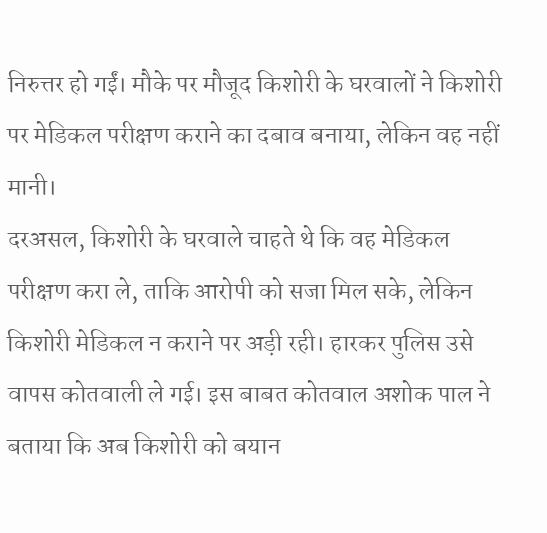निरुत्तर हो गईं। मौके पर मौजूद किशोरी के घरवालों ने किशोरी पर मेडिकल परीक्षण कराने का दबाव बनाया, लेकिन वह नहीं मानी।
दरअसल, किशोरी के घरवाले चाहते थे कि वह मेडिकल परीक्षण करा ले, ताकि आरोपी को सजा मिल सके, लेकिन किशोरी मेडिकल न कराने पर अड़ी रही। हारकर पुलिस उसे वापस कोतवाली ले गई। इस बाबत कोतवाल अशोक पाल ने बताया कि अब किशोरी को बयान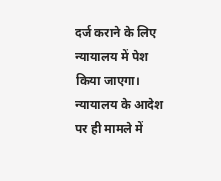दर्ज कराने के लिए न्यायालय में पेश किया जाएगा। न्यायालय के आदेश पर ही मामले में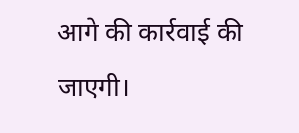आगे की कार्रवाई की जाएगी।